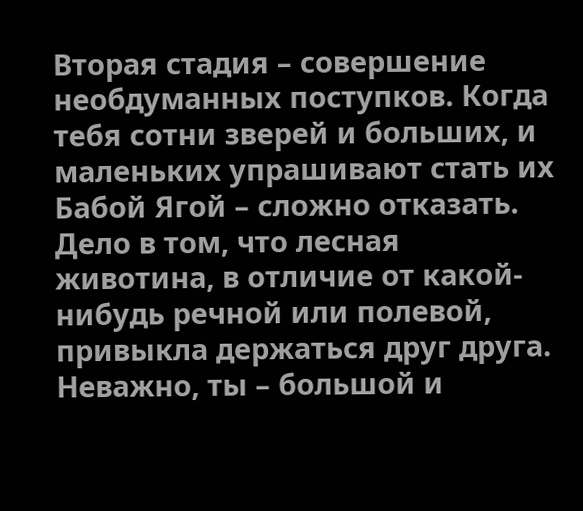Вторая стадия – совершение необдуманных поступков. Когда тебя сотни зверей и больших, и маленьких упрашивают стать их Бабой Ягой – сложно отказать. Дело в том, что лесная животина, в отличие от какой-нибудь речной или полевой, привыкла держаться друг друга. Неважно, ты – большой и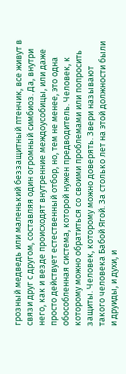грозный медведь или маленький беззащитный птенчик, все живут в связи друг с другом, составляя один огромный симбиоз. Да, внутри него, как и везде происходят внутренние междоусобицы, или даже просто действует естественный отбор, но, тем не менее, это одна обособленная система, которой нужен предводитель. Человек, к которому можно обратиться со своими проблемами или попросить защиты. Человек, которому можно доверять. Звери называют такого человека Бабой Ягой. За столько лет на этой должности были и друиды, и духи, и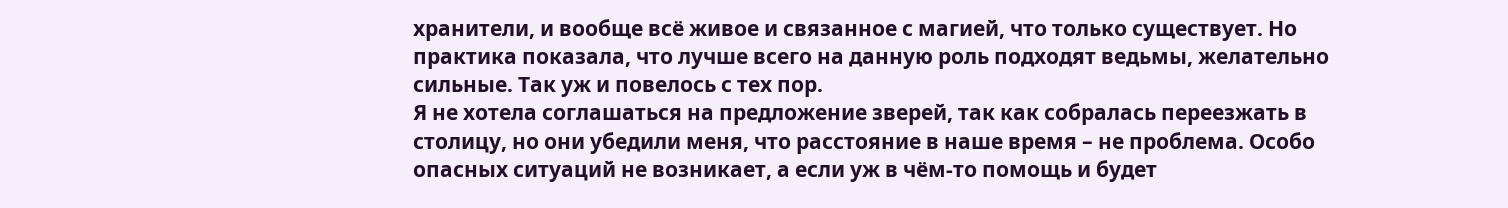хранители, и вообще всё живое и связанное с магией, что только существует. Но практика показала, что лучше всего на данную роль подходят ведьмы, желательно сильные. Так уж и повелось с тех пор.
Я не хотела соглашаться на предложение зверей, так как собралась переезжать в столицу, но они убедили меня, что расстояние в наше время – не проблема. Особо опасных ситуаций не возникает, а если уж в чём-то помощь и будет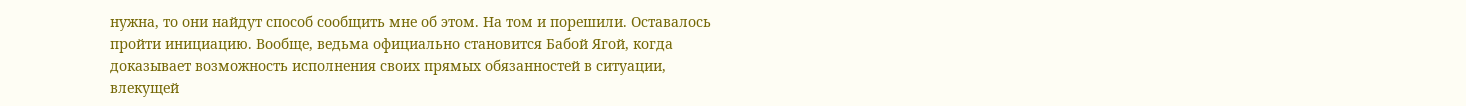нужна, то они найдут способ сообщить мне об этом. На том и порешили. Оставалось пройти инициацию. Вообще, ведьма официально становится Бабой Ягой, когда доказывает возможность исполнения своих прямых обязанностей в ситуации, влекущей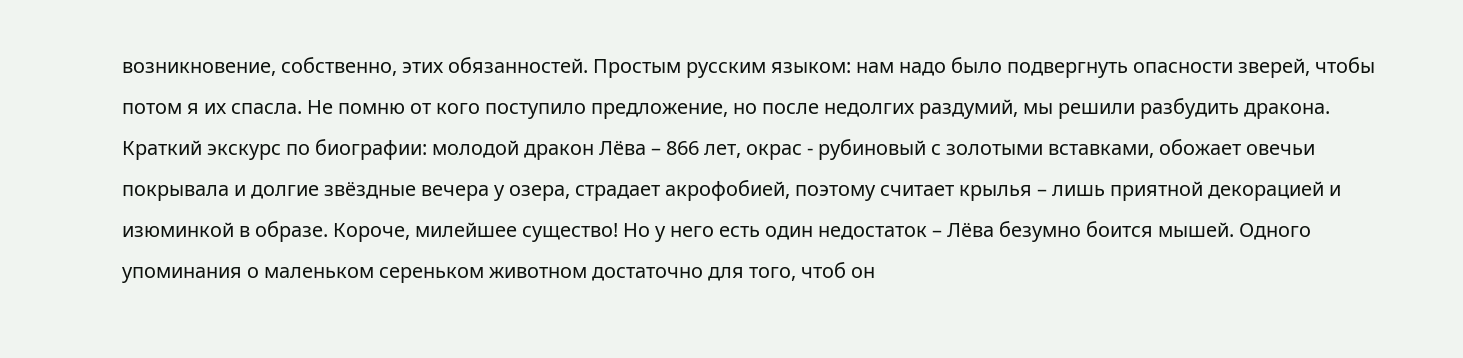возникновение, собственно, этих обязанностей. Простым русским языком: нам надо было подвергнуть опасности зверей, чтобы потом я их спасла. Не помню от кого поступило предложение, но после недолгих раздумий, мы решили разбудить дракона. Краткий экскурс по биографии: молодой дракон Лёва – 866 лет, окрас - рубиновый с золотыми вставками, обожает овечьи покрывала и долгие звёздные вечера у озера, страдает акрофобией, поэтому считает крылья – лишь приятной декорацией и изюминкой в образе. Короче, милейшее существо! Но у него есть один недостаток – Лёва безумно боится мышей. Одного упоминания о маленьком сереньком животном достаточно для того, чтоб он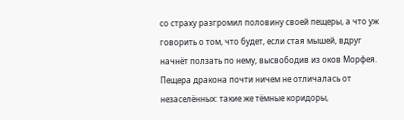со страху разгромил половину своей пещеры, а что уж говорить о том, что будет, если стая мышей, вдруг начнёт ползать по нему, высвободив из оков Морфея.
Пещера дракона почти ничем не отличалась от незаселённых: такие же тёмные коридоры,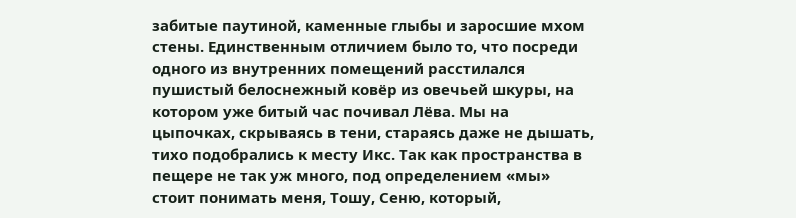забитые паутиной, каменные глыбы и заросшие мхом стены. Единственным отличием было то, что посреди одного из внутренних помещений расстилался пушистый белоснежный ковёр из овечьей шкуры, на котором уже битый час почивал Лёва. Мы на цыпочках, скрываясь в тени, стараясь даже не дышать, тихо подобрались к месту Икс. Так как пространства в пещере не так уж много, под определением «мы» стоит понимать меня, Тошу, Сеню, который,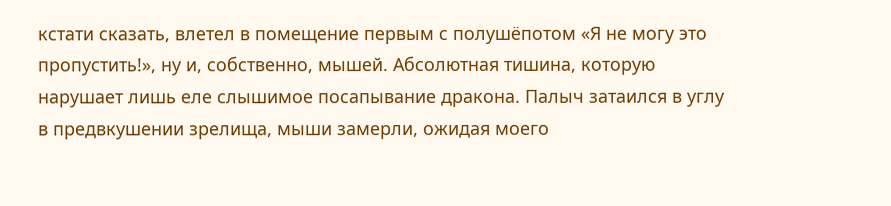кстати сказать, влетел в помещение первым с полушёпотом «Я не могу это пропустить!», ну и, собственно, мышей. Абсолютная тишина, которую нарушает лишь еле слышимое посапывание дракона. Палыч затаился в углу в предвкушении зрелища, мыши замерли, ожидая моего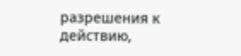разрешения к действию,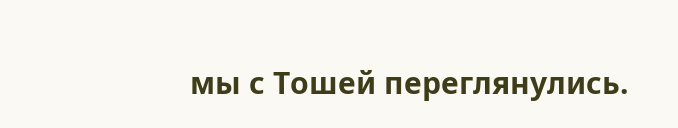мы с Тошей переглянулись.